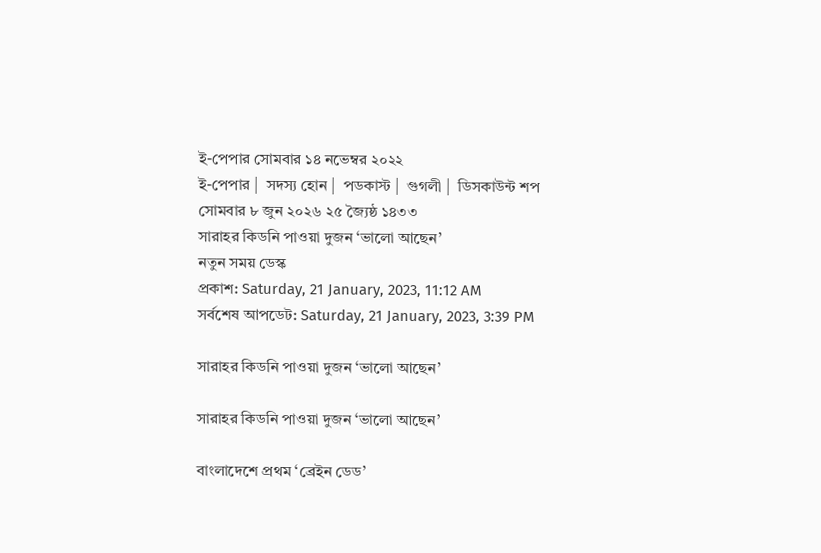ই-পেপার সোমবার ১৪ নভেম্বর ২০২২
ই-পেপার |  সদস্য হোন |  পডকাস্ট |  গুগলী |  ডিসকাউন্ট শপ
সোমবার ৮ জুন ২০২৬ ২৫ জ্যৈষ্ঠ ১৪৩৩
সারাহর কিডনি পাওয়া দুজন ‘ভালো আছেন’
নতুন সময় ডেস্ক
প্রকাশ: Saturday, 21 January, 2023, 11:12 AM
সর্বশেষ আপডেট: Saturday, 21 January, 2023, 3:39 PM

সারাহর কিডনি পাওয়া দুজন ‘ভালো আছেন’

সারাহর কিডনি পাওয়া দুজন ‘ভালো আছেন’

বাংলাদেশে প্রথম ‘ব্রেইন ডেড’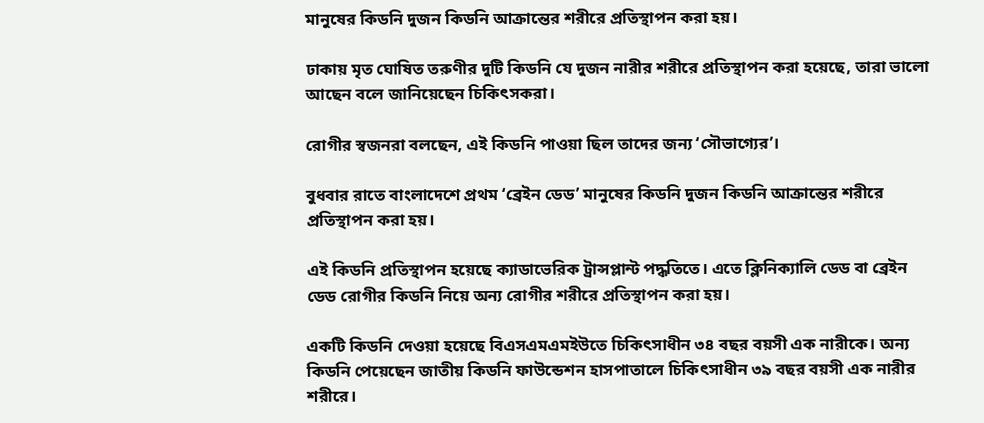মানুষের কিডনি দুজন কিডনি আক্রান্তের শরীরে প্রতিস্থাপন করা হয়।

ঢাকায় মৃত ঘোষিত তরুণীর দুটি কিডনি যে দুজন নারীর শরীরে প্রতিস্থাপন করা হয়েছে, তারা ভালো আছেন বলে জানিয়েছেন চিকিৎসকরা।

রোগীর স্বজনরা বলছেন, এই কিডনি পাওয়া ছিল তাদের জন্য ‘সৌভাগ্যের’।

বুধবার রাতে বাংলাদেশে প্রথম ‘ব্রেইন ডেড’ মানুষের কিডনি দুজন কিডনি আক্রান্তের শরীরে প্রতিস্থাপন করা হয়।

এই কিডনি প্রতিস্থাপন হয়েছে ক্যাডাভেরিক ট্রান্সপ্লান্ট পদ্ধতিতে। এতে ক্লিনিক্যালি ডেড বা ব্রেইন ডেড রোগীর কিডনি নিয়ে অন্য রোগীর শরীরে প্রতিস্থাপন করা হয়।

একটি কিডনি দেওয়া হয়েছে বিএসএমএমইউতে চিকিৎসাধীন ৩৪ বছর বয়সী এক নারীকে। অন্য কিডনি পেয়েছেন জাতীয় কিডনি ফাউন্ডেশন হাসপাতালে চিকিৎসাধীন ৩৯ বছর বয়সী এক নারীর শরীরে।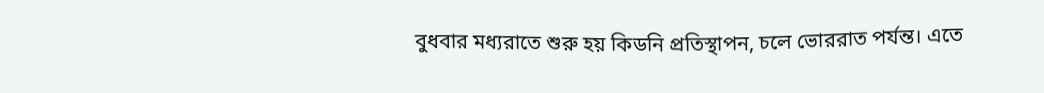বুধবার মধ্যরাতে শুরু হয় কিডনি প্রতিস্থাপন, চলে ভোররাত পর্যন্ত। এতে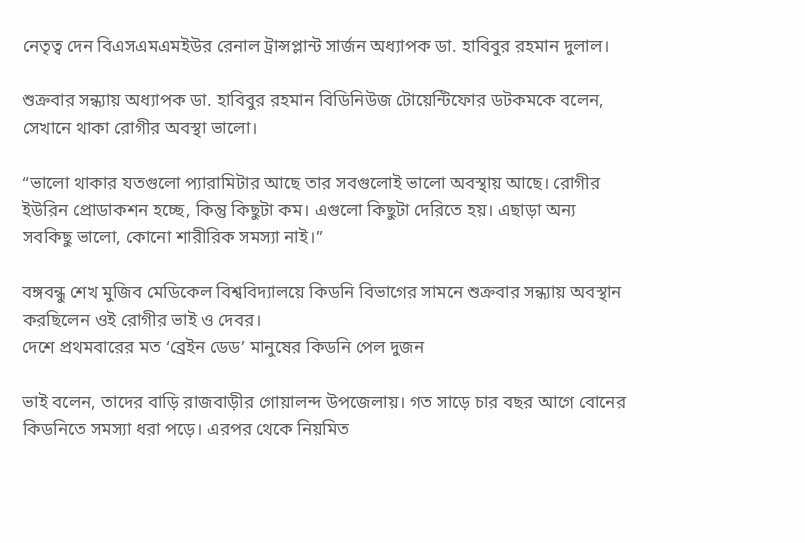নেতৃত্ব দেন বিএসএমএমইউর রেনাল ট্রান্সপ্লান্ট সার্জন অধ্যাপক ডা. হাবিবুর রহমান দুলাল।

শুক্রবার সন্ধ্যায় অধ্যাপক ডা. হাবিবুর রহমান বিডিনিউজ টোয়েন্টিফোর ডটকমকে বলেন, সেখানে থাকা রোগীর অবস্থা ভালো।

“ভালো থাকার যতগুলো প্যারামিটার আছে তার সবগুলোই ভালো অবস্থায় আছে। রোগীর ইউরিন প্রোডাকশন হচ্ছে, কিন্তু কিছুটা কম। এগুলো কিছুটা দেরিতে হয়। এছাড়া অন্য সবকিছু ভালো, কোনো শারীরিক সমস্যা নাই।”

বঙ্গবন্ধু শেখ মুজিব মেডিকেল বিশ্ববিদ্যালয়ে কিডনি বিভাগের সামনে শুক্রবার সন্ধ্যায় অবস্থান করছিলেন ওই রোগীর ভাই ও দেবর।
দেশে প্রথমবারের মত ‘ব্রেইন ডেড’ মানুষের কিডনি পেল দুজন

ভাই বলেন, তাদের বাড়ি রাজবাড়ীর গোয়ালন্দ উপজেলায়। গত সাড়ে চার বছর আগে বোনের কিডনিতে সমস্যা ধরা পড়ে। এরপর থেকে নিয়মিত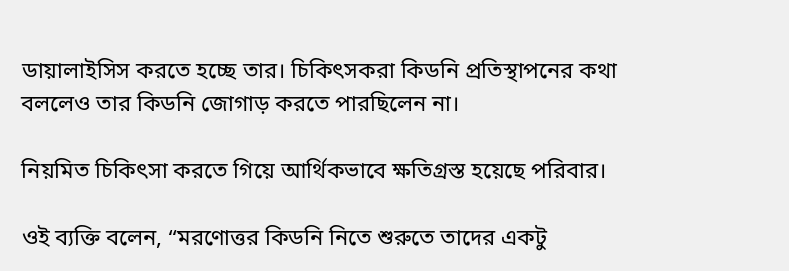ডায়ালাইসিস করতে হচ্ছে তার। চিকিৎসকরা কিডনি প্রতিস্থাপনের কথা বললেও তার কিডনি জোগাড় করতে পারছিলেন না।

নিয়মিত চিকিৎসা করতে গিয়ে আর্থিকভাবে ক্ষতিগ্রস্ত হয়েছে পরিবার।

ওই ব্যক্তি বলেন, “মরণোত্তর কিডনি নিতে শুরুতে তাদের একটু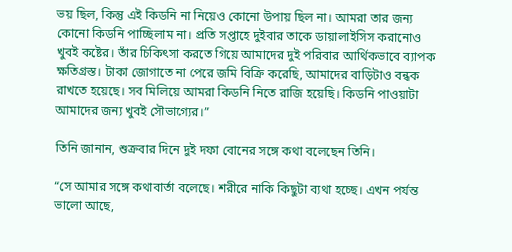ভয় ছিল, কিন্তু এই কিডনি না নিয়েও কোনো উপায় ছিল না। আমরা তার জন্য কোনো কিডনি পাচ্ছিলাম না। প্রতি সপ্তাহে দুইবার তাকে ডায়ালাইসিস করানোও খুবই কষ্টের। তাঁর চিকিৎসা করতে গিয়ে আমাদের দুই পরিবার আর্থিকভাবে ব্যাপক ক্ষতিগ্রস্ত। টাকা জোগাতে না পেরে জমি বিক্রি করেছি, আমাদের বাড়িটাও বন্ধক রাখতে হয়েছে। সব মিলিয়ে আমরা কিডনি নিতে রাজি হয়েছি। কিডনি পাওয়াটা আমাদের জন্য খুবই সৌভাগ্যের।”

তিনি জানান, শুক্রবার দিনে দুই দফা বোনের সঙ্গে কথা বলেছেন তিনি।

“সে আমার সঙ্গে কথাবার্তা বলেছে। শরীরে নাকি কিছুটা ব্যথা হচ্ছে। এখন পর্যন্ত ভালো আছে,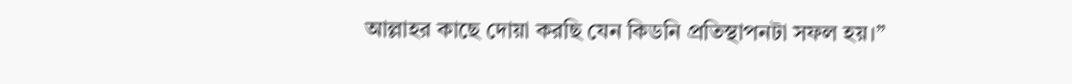আল্লাহর কাছে দোয়া করছি যেন কিডনি প্রতিস্থাপনটা সফল হয়।”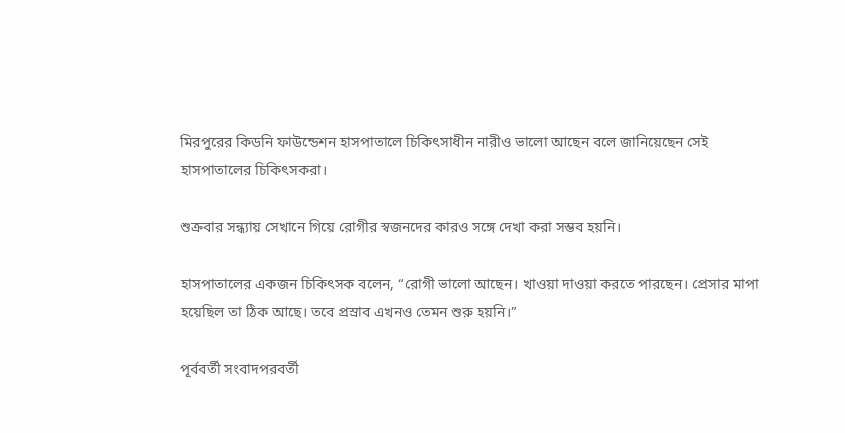মিরপুরের কিডনি ফাউন্ডেশন হাসপাতালে চিকিৎসাধীন নারীও ভালো আছেন বলে জানিয়েছেন সেই হাসপাতালের চিকিৎসকরা।

শুক্রবার সন্ধ্যায় সেখানে গিয়ে রোগীর স্বজনদের কারও সঙ্গে দেখা করা সম্ভব হয়নি।

হাসপাতালের একজন চিকিৎসক বলেন, “রোগী ভালো আছেন। খাওয়া দাওয়া করতে পারছেন। প্রেসার মাপা হয়েছিল তা ঠিক আছে। তবে প্রস্রাব এখনও তেমন শুরু হয়নি।”

পূর্ববর্তী সংবাদপরবর্তী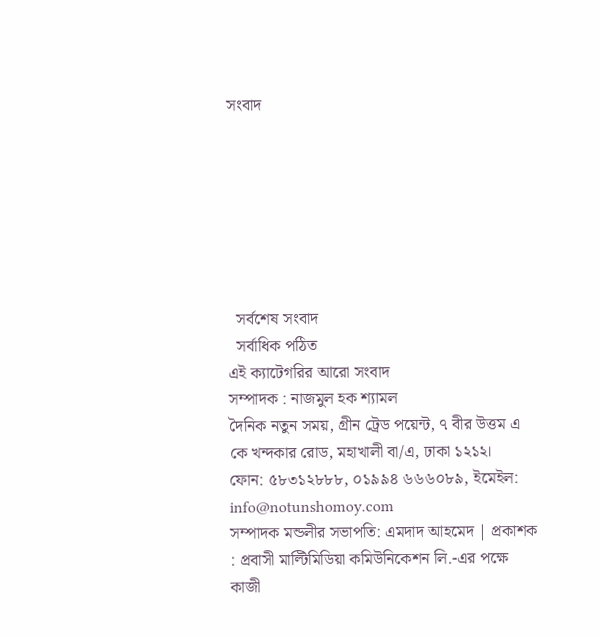সংবাদ







  সর্বশেষ সংবাদ
  সর্বাধিক পঠিত
এই ক্যাটেগরির আরো সংবাদ
সম্পাদক : নাজমুল হক শ্যামল
দৈনিক নতুন সময়, গ্রীন ট্রেড পয়েন্ট, ৭ বীর উত্তম এ কে খন্দকার রোড, মহাখালী বা/এ, ঢাকা ১২১২।
ফোন: ৫৮৩১২৮৮৮, ০১৯৯৪ ৬৬৬০৮৯, ইমেইল: info@notunshomoy.com
সম্পাদক মন্ডলীর সভাপতি: এমদাদ আহমেদ | প্রকাশক : প্রবাসী মাল্টিমিডিয়া কমিউনিকেশন লি.-এর পক্ষে কাজী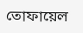তোফায়েল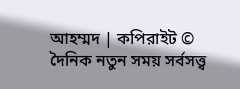আহম্মদ | কপিরাইট © দৈনিক নতুন সময় সর্বসত্ত্ব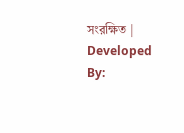সংরক্ষিত | Developed By: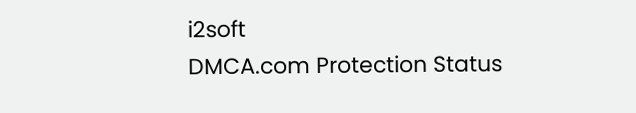i2soft
DMCA.com Protection Status